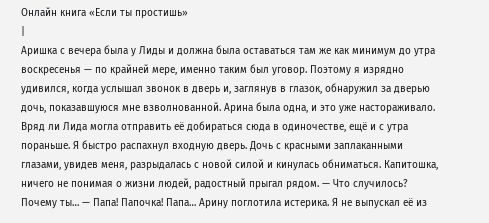Онлайн книга «Если ты простишь»
|
Аришка с вечера была у Лиды и должна была оставаться там же как минимум до утра воскресенья — по крайней мере, именно таким был уговор. Поэтому я изрядно удивился, когда услышал звонок в дверь и, заглянув в глазок, обнаружил за дверью дочь, показавшуюся мне взволнованной. Арина была одна, и это уже настораживало. Вряд ли Лида могла отправить её добираться сюда в одиночестве, ещё и с утра пораньше. Я быстро распахнул входную дверь. Дочь с красными заплаканными глазами, увидев меня, разрыдалась с новой силой и кинулась обниматься. Капитошка, ничего не понимая о жизни людей, радостный прыгал рядом. — Что случилось? Почему ты… — Папа! Папочка! Папа… Арину поглотила истерика. Я не выпускал её из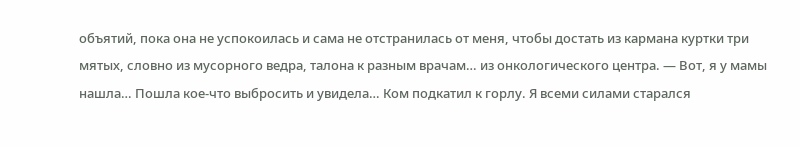объятий, пока она не успокоилась и сама не отстранилась от меня, чтобы достать из кармана куртки три мятых, словно из мусорного ведра, талона к разным врачам… из онкологического центра. — Вот, я у мамы нашла… Пошла кое-что выбросить и увидела… Ком подкатил к горлу. Я всеми силами старался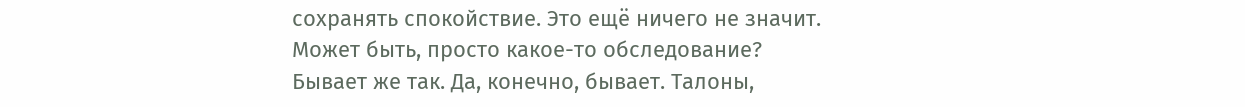сохранять спокойствие. Это ещё ничего не значит. Может быть, просто какое-то обследование? Бывает же так. Да, конечно, бывает. Талоны,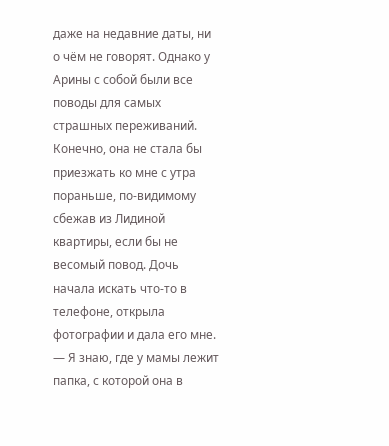даже на недавние даты, ни о чём не говорят. Однако у Арины с собой были все поводы для самых страшных переживаний. Конечно, она не стала бы приезжать ко мне с утра пораньше, по-видимому сбежав из Лидиной квартиры, если бы не весомый повод. Дочь начала искать что-то в телефоне, открыла фотографии и дала его мне. — Я знаю, где у мамы лежит папка, с которой она в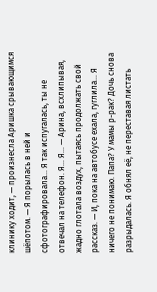клинику ходит, — произнесла Аришка срывающимся шёпотом. — Я порылась в ней и сфотографировала… Я так испугалась, ты не отвечал на телефон. Я… Я… — Арина, всхлипывая, жадно глотала воздух, пытаясь продолжать свой рассказ. — И, пока на автобусе ехала, гуглила… Я ничего не понимаю. Папа? У мамы р-рак? Дочь снова разрыдалась. Я обнял её, не переставая листать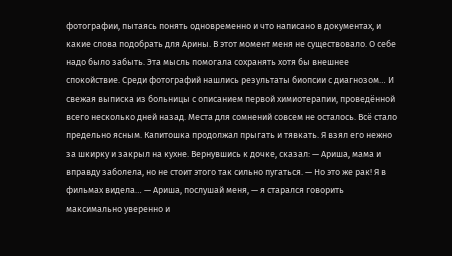фотографии, пытаясь понять одновременно и что написано в документах, и какие слова подобрать для Арины. В этот момент меня не существовало. О себе надо было забыть. Эта мысль помогала сохранять хотя бы внешнее спокойствие. Среди фотографий нашлись результаты биопсии с диагнозом… И свежая выписка из больницы с описанием первой химиотерапии, проведённой всего несколько дней назад. Места для сомнений совсем не осталось. Всё стало предельно ясным. Капитошка продолжал прыгать и тявкать. Я взял его нежно за шкирку и закрыл на кухне. Вернувшись к дочке, сказал: — Ариша, мама и вправду заболела, но не стоит этого так сильно пугаться. — Но это же рак! Я в фильмах видела… — Ариша, послушай меня, — я старался говорить максимально уверенно и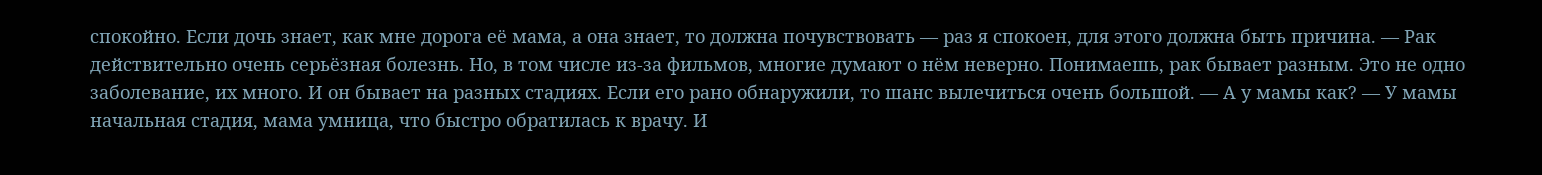спокойно. Если дочь знает, как мне дорога её мама, а она знает, то должна почувствовать — раз я спокоен, для этого должна быть причина. — Рак действительно очень серьёзная болезнь. Но, в том числе из-за фильмов, многие думают о нём неверно. Понимаешь, рак бывает разным. Это не одно заболевание, их много. И он бывает на разных стадиях. Если его рано обнаружили, то шанс вылечиться очень большой. — А у мамы как? — У мамы начальная стадия, мама умница, что быстро обратилась к врачу. И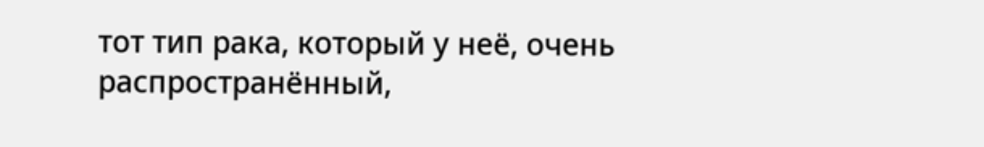тот тип рака, который у неё, очень распространённый,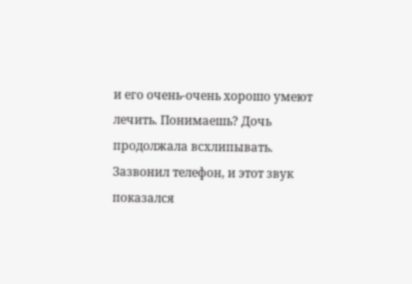и его очень-очень хорошо умеют лечить. Понимаешь? Дочь продолжала всхлипывать. Зазвонил телефон, и этот звук показался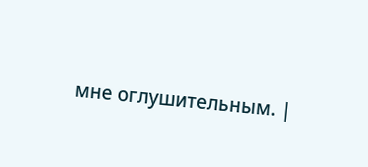мне оглушительным. |